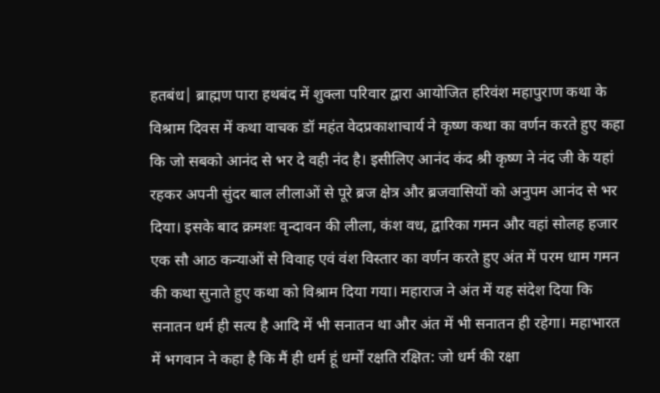हतबंध| ब्राह्मण पारा हथबंद में शुक्ला परिवार द्वारा आयोजित हरिवंश महापुराण कथा के विश्राम दिवस में कथा वाचक डॉ महंत वेदप्रकाशाचार्य ने कृष्ण कथा का वर्णन करते हुए कहा कि जो सबको आनंद से भर दे वही नंद है। इसीलिए आनंद कंद श्री कृष्ण ने नंद जी के यहां रहकर अपनी सुंदर बाल लीलाओं से पूरे ब्रज क्षेत्र और ब्रजवासियों को अनुपम आनंद से भर दिया। इसके बाद क्रमशः वृन्दावन की लीला, कंश वध, द्वारिका गमन और वहां सोलह हजार एक सौ आठ कन्याओं से विवाह एवं वंश विस्तार का वर्णन करते हुए अंत में परम धाम गमन की कथा सुनाते हुए कथा को विश्राम दिया गया। महाराज ने अंत में यह संदेश दिया कि सनातन धर्म ही सत्य है आदि में भी सनातन था और अंत में भी सनातन ही रहेगा। महाभारत में भगवान ने कहा है कि मैं ही धर्म हूं धर्मों रक्षति रक्षित: जो धर्म की रक्षा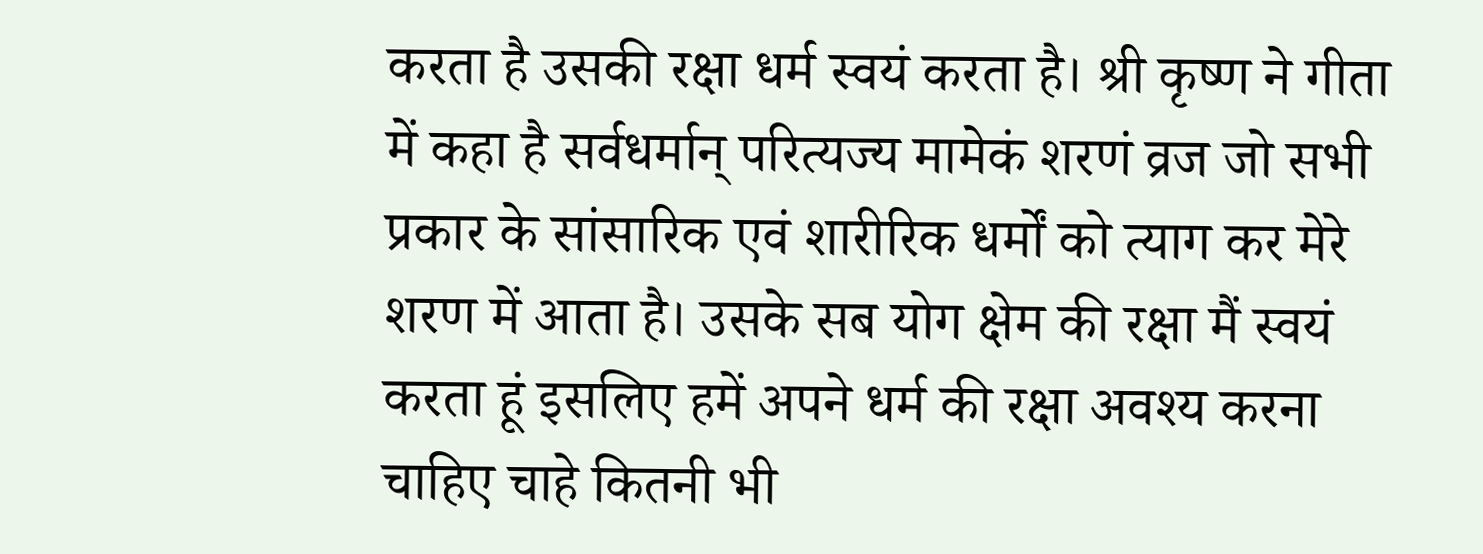करता है उसकी रक्षा धर्म स्वयं करता है। श्री कृष्ण ने गीता में कहा है सर्वधर्मान् परित्यज्य मामेकं शरणं व्रज जो सभी प्रकार के सांसारिक एवं शारीरिक धर्मों को त्याग कर मेरे शरण में आता है। उसके सब योग क्षेम की रक्षा मैं स्वयं करता हूं इसलिए हमें अपने धर्म की रक्षा अवश्य करना चाहिए चाहे कितनी भी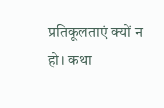प्रतिकूलताएं क्यों न हो। कथा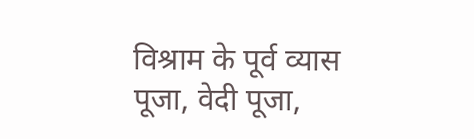विश्राम के पूर्व व्यास पूजा, वेदी पूजा,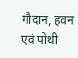गौदान, हवन एवं पोथी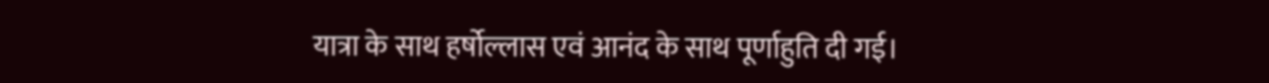यात्रा के साथ हर्षोल्लास एवं आनंद के साथ पूर्णाहुति दी गई।